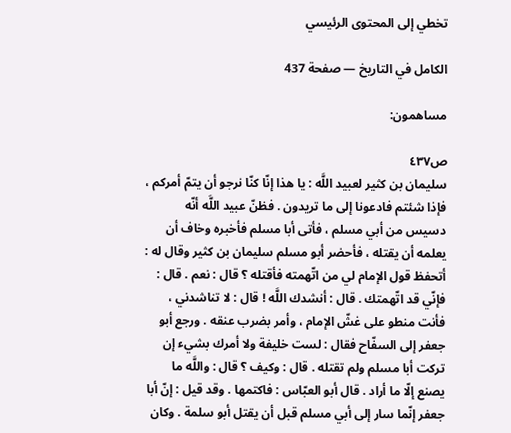تخطي إلى المحتوى الرئيسي

الكامل في التاريخ — صفحة 437

مساهمون:

ص٤٣٧
سليمان بن كثير لعبيد اللَّه : يا هذا إنّا كنّا نرجو أن يتمّ أمركم ، فإذا شئتم فادعونا إلى ما تريدون . فظنّ عبيد اللَّه أنّه دسيس من أبي مسلم ، فأتى أبا مسلم فأخبره وخاف أن يعلمه أن يقتله ، فأحضر أبو مسلم سليمان بن كثير وقال له : أتحفظ قول الإمام لي من اتّهمته فأقتله ؟ قال : نعم . قال : فإنّي قد اتّهمتك . قال : أنشدك اللَّه ! قال : لا تناشدني ، فأنت منطو على غشّ الإمام ، وأمر بضرب عنقه . ورجع أبو جعفر إلى السفّاح فقال : لست خليفة ولا أمرك بشيء إن تركت أبا مسلم ولم تقتله . قال : وكيف ؟ قال : واللَّه ما يصنع إلّا ما أراد . قال أبو العبّاس : فاكتمها . وقد قيل : إنّ أبا جعفر إنّما سار إلى أبي مسلم قبل أن يقتل أبو سلمة . وكان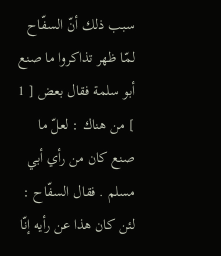سبب ذلك أنّ السفّاح لمّا ظهر تذاكروا ما صنع أبو سلمة فقال بعض [ 1 ] من هناك : لعلّ ما صنع كان من رأي أبي مسلم . فقال السفّاح : لئن كان هذا عن رأيه إنّا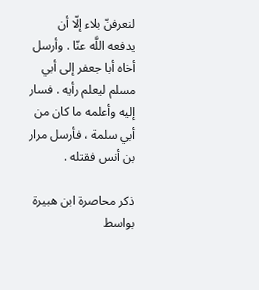لنعرفنّ بلاء إلّا أن يدفعه اللَّه عنّا . وأرسل أخاه أبا جعفر إلى أبي مسلم ليعلم رأيه . فسار إليه وأعلمه ما كان من أبي سلمة ، فأرسل مرار بن أنس فقتله .

ذكر محاصرة ابن هبيرة بواسط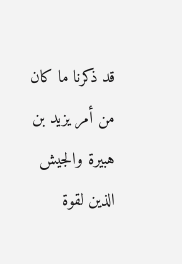قد ذكرنا ما كان من أمر يزيد بن هبيرة والجيش الذين لقوة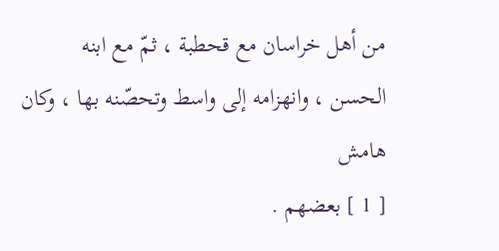من أهل خراسان مع قحطبة ، ثمّ مع ابنه الحسن ، وانهزامه إلى واسط وتحصّنه بها ، وكان
هامش
[ 1 ] بعضهم .